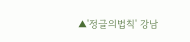▲'정글의법칙' 강남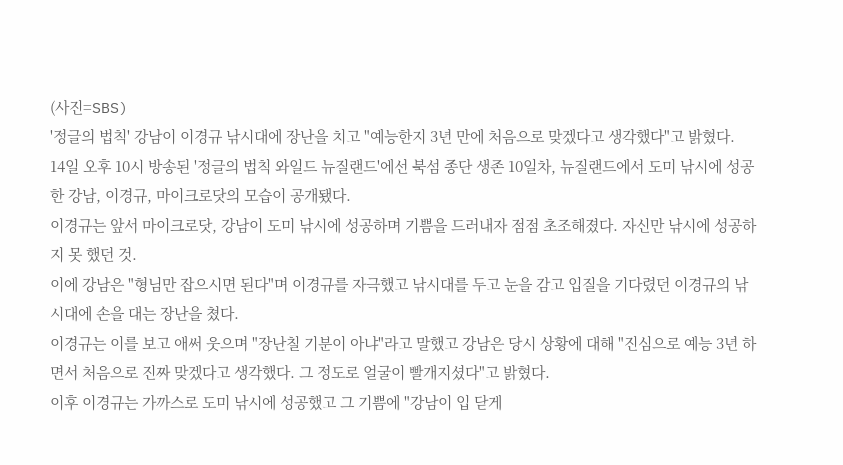(사진=SBS)
'정글의 법칙' 강남이 이경규 낚시대에 장난을 치고 "예능한지 3년 만에 처음으로 맞겠다고 생각했다"고 밝혔다.
14일 오후 10시 방송된 '정글의 법칙 와일드 뉴질랜드'에선 북섬 종단 생존 10일차, 뉴질랜드에서 도미 낚시에 성공한 강남, 이경규, 마이크로닷의 모습이 공개됐다.
이경규는 앞서 마이크로닷, 강남이 도미 낚시에 성공하며 기쁨을 드러내자 점점 초조해졌다. 자신만 낚시에 성공하지 못 했던 것.
이에 강남은 "형님만 잡으시면 된다"며 이경규를 자극했고 낚시대를 두고 눈을 감고 입질을 기다렸던 이경규의 낚시대에 손을 대는 장난을 쳤다.
이경규는 이를 보고 애써 웃으며 "장난칠 기분이 아냐"라고 말했고 강남은 당시 상황에 대해 "진심으로 예능 3년 하면서 처음으로 진짜 맞겠다고 생각했다. 그 정도로 얼굴이 빨개지셨다"고 밝혔다.
이후 이경규는 가까스로 도미 낚시에 성공했고 그 기쁨에 "강남이 입 닫게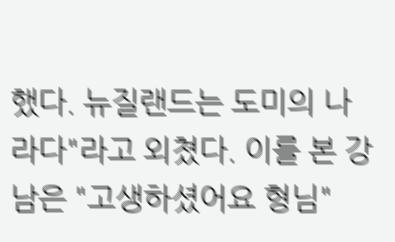했다. 뉴질랜드는 도미의 나라다"라고 외쳤다. 이를 본 강남은 "고생하셨어요 형님"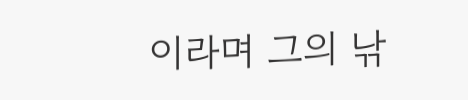이라며 그의 낚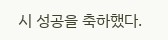시 성공을 축하했다.